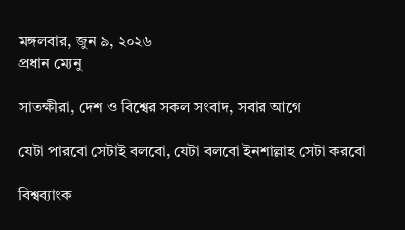মঙ্গলবার, জুন ৯, ২০২৬
প্রধান ম্যেনু

সাতক্ষীরা, দেশ ও বিশ্বের সকল সংবাদ, সবার আগে

যেটা পারবো সেটাই বলবো, যেটা বলবো ইনশাল্লাহ সেটা করবো

বিশ্বব্যাংক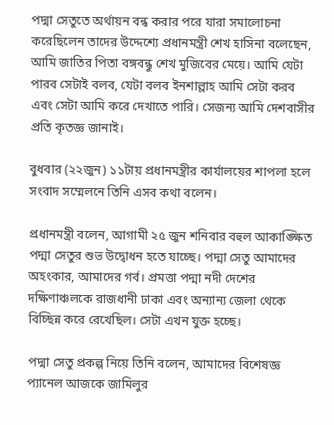পদ্মা সেতুতে অর্থায়ন বন্ধ করার পরে যারা সমালোচনা করেছিলেন তাদের উদ্দেশ্যে প্রধানমন্ত্রী শেখ হাসিনা বলেছেন, আমি জাতির পিতা বঙ্গবন্ধু শেখ মুজিবের মেয়ে। আমি যেটা পারব সেটাই বলব, যেটা বলব ইনশাল্লাহ আমি সেটা করব এবং সেটা আমি করে দেখাতে পারি। সেজন্য আমি দেশবাসীর প্রতি কৃতজ্ঞ জানাই।

বুধবার (২২জুন) ১১টায় প্রধানমন্ত্রীর কার্যালয়ের শাপলা হলে সংবাদ সম্মেলনে তিনি এসব কথা বলেন।

প্রধানমন্ত্রী বলেন, আগামী ২৫ জুন শনিবার বহুল আকাঙ্ক্ষিত পদ্মা সেতুর শুভ উদ্বোধন হতে যাচ্ছে। পদ্মা সেতু আমাদের অহংকার, আমাদের গর্ব। প্রমত্তা পদ্মা নদী দেশের দক্ষিণাঞ্চলকে রাজধানী ঢাকা এবং অন্যান্য জেলা থেকে বিচ্ছিন্ন করে রেখেছিল। সেটা এখন যুক্ত হচ্ছে।

পদ্মা সেতু প্রকল্প নিয়ে তিনি বলেন, আমাদের বিশেষজ্ঞ প্যানেল আজকে জামিলুর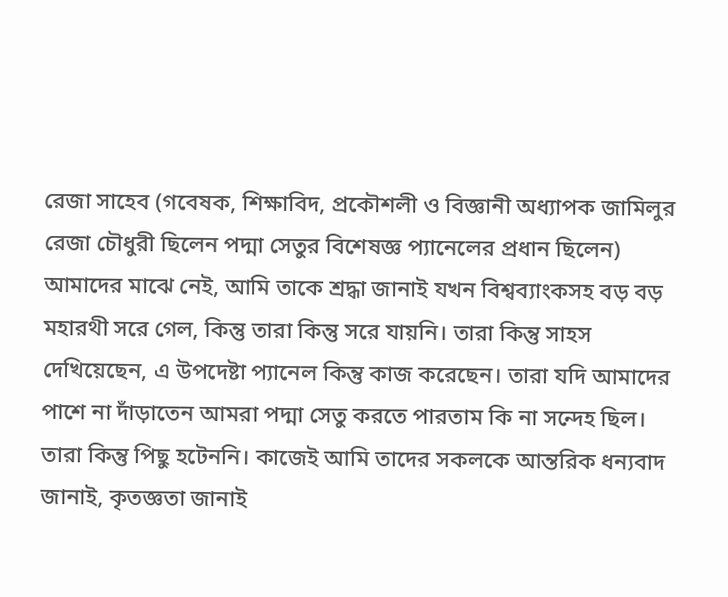রেজা সাহেব (গবেষক, শিক্ষাবিদ, প্রকৌশলী ও বিজ্ঞানী অধ্যাপক জামিলুর রেজা চৌধুরী ছিলেন পদ্মা সেতুর বিশেষজ্ঞ প্যানেলের প্রধান ছিলেন) আমাদের মাঝে নেই, আমি তাকে শ্রদ্ধা জানাই যখন বিশ্বব্যাংকসহ বড় বড় মহারথী সরে গেল, কিন্তু তারা কিন্তু সরে যায়নি। তারা কিন্তু সাহস দেখিয়েছেন, এ উপদেষ্টা প্যানেল কিন্তু কাজ করেছেন। তারা যদি আমাদের পাশে না দাঁড়াতেন আমরা পদ্মা সেতু করতে পারতাম কি না সন্দেহ ছিল। তারা কিন্তু পিছু হটেননি। কাজেই আমি তাদের সকলকে আন্তরিক ধন্যবাদ জানাই, কৃতজ্ঞতা জানাই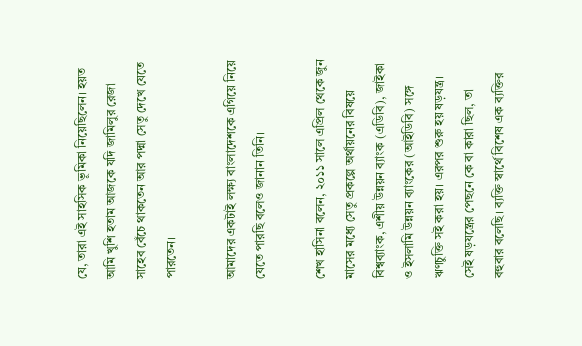যে, তারা এই সাহসিক ভূমিকা নিয়েছিলেন। হয়ত আমি খুশি হতাম আজকে যদি জামিলুর রেজা সাহেব বেঁচে থাকতেন আর পদ্মা সেতু দেখে যেতে পারতেন।

আমাদের একটাই লক্ষ্য বাংলাদেশকে এগিয়ে নিয়ে যেতে পারছি বলেও জানান তিনি।

শেখ হাসিনা বলেন, ২০১১ সালে এপ্রিল থেকে জুন মাসের মধ্যে সেতু প্রকল্পে অর্থায়নের বিষয়ে বিশ্বব্যাংক, এশীয় উন্নয়ন ব্যাংক (এডিবি), জাইকা ও ইসলামি উন্নয়ন ব্যাংকের (আইডিবি) সঙ্গে ঋণচুক্তি সই করা হয়। এরপর শুরু হয় ষড়যন্ত্র। সেই ষড়যন্ত্রের পেছনে কে বা কারা ছিল, তা বহুবার বলেছি। ব্যক্তি স্বার্থে বিশেষ এক ব্যক্তির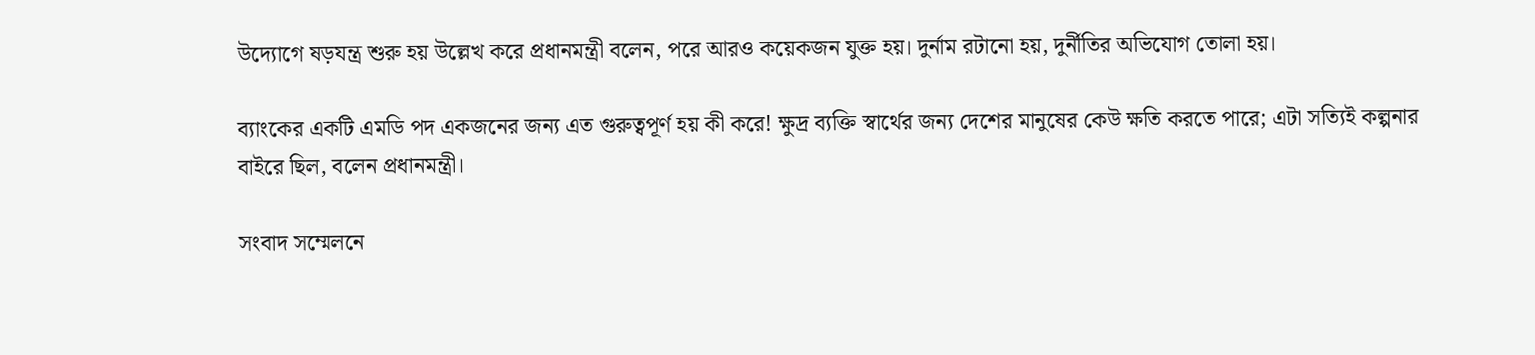উদ্যোগে ষড়যন্ত্র শুরু হয় উল্লেখ করে প্রধানমন্ত্রী বলেন, পরে আরও কয়েকজন যুক্ত হয়। দুর্নাম রটানো হয়, দুর্নীতির অভিযোগ তোলা হয়।

ব্যাংকের একটি এমডি পদ একজনের জন্য এত গুরুত্বপূর্ণ হয় কী করে! ক্ষুদ্র ব্যক্তি স্বার্থের জন্য দেশের মানুষের কেউ ক্ষতি করতে পারে; এটা সত্যিই কল্পনার বাইরে ছিল, বলেন প্রধানমন্ত্রী।

সংবাদ সম্মেলনে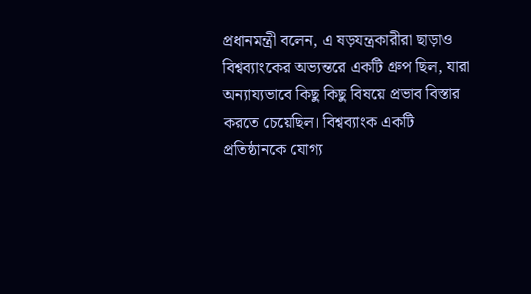প্রধানমন্ত্রী বলেন, এ ষড়যন্ত্রকারীরা ছাড়াও বিশ্বব্যাংকের অভ্যন্তরে একটি গ্রুপ ছিল, যারা অন্যায্যভাবে কিছু কিছু বিষয়ে প্রভাব বিস্তার করতে চেয়েছিল। বিশ্বব্যাংক একটি প্রতিষ্ঠানকে যোগ্য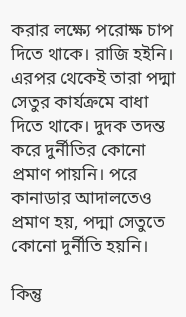করার লক্ষ্যে পরোক্ষ চাপ দিতে থাকে। রাজি হইনি। এরপর থেকেই তারা পদ্মা সেতুর কার্যক্রমে বাধা দিতে থাকে। দুদক তদন্ত করে দুর্নীতির কোনো প্রমাণ পায়নি। পরে কানাডার আদালতেও প্রমাণ হয়, পদ্মা সেতুতে কোনো দুর্নীতি হয়নি।

কিন্তু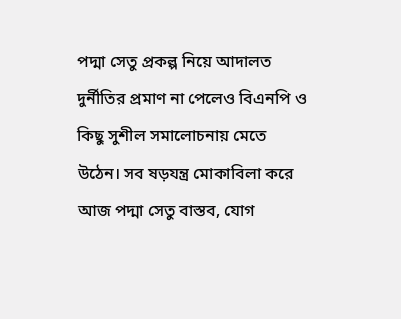পদ্মা সেতু প্রকল্প নিয়ে আদালত দুর্নীতির প্রমাণ না পেলেও বিএনপি ও কিছু সুশীল সমালোচনায় মেতে উঠেন। সব ষড়যন্ত্র মোকাবিলা করে আজ পদ্মা সেতু বাস্তব, যোগ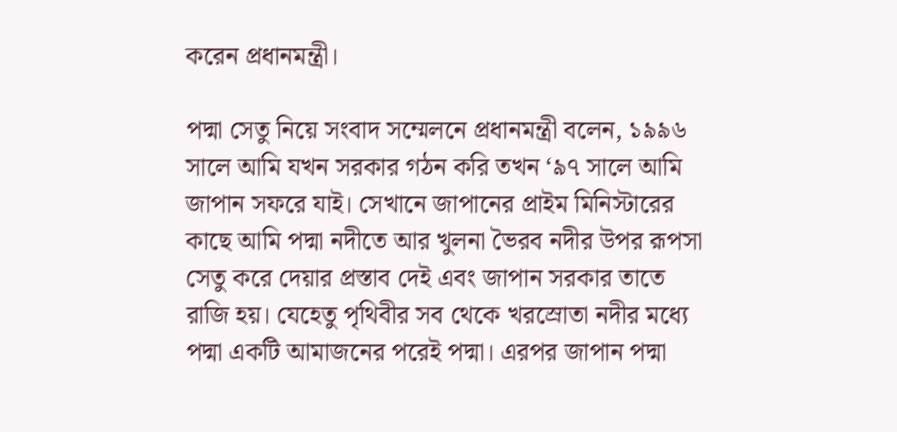করেন প্রধানমন্ত্রী।

পদ্মা সেতু নিয়ে সংবাদ সম্মেলনে প্রধানমন্ত্রী বলেন, ১৯৯৬ সালে আমি যখন সরকার গঠন করি তখন ‘৯৭ সালে আমি জাপান সফরে যাই। সেখানে জাপানের প্রাইম মিনিস্টারের কাছে আমি পদ্মা নদীতে আর খুলনা ভৈরব নদীর উপর রূপসা সেতু করে দেয়ার প্রস্তাব দেই এবং জাপান সরকার তাতে রাজি হয়। যেহেতু পৃথিবীর সব থেকে খরস্রোতা নদীর মধ্যে পদ্মা একটি আমাজনের পরেই পদ্মা। এরপর জাপান পদ্মা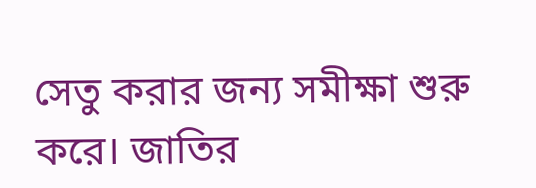সেতু করার জন্য সমীক্ষা শুরু করে। জাতির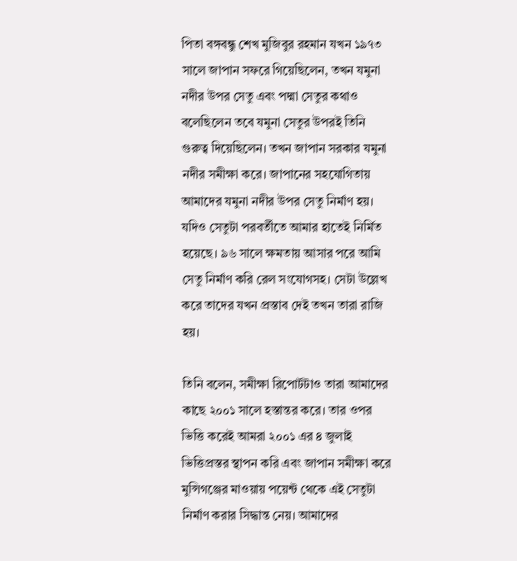পিতা বঙ্গবন্ধু শেখ মুজিবুর রহমান যখন ১৯৭৩ সালে জাপান সফরে গিয়েছিলেন, তখন যমুনা নদীর উপর সেতু এবং পদ্মা সেতুর কথাও বলেছিলেন তবে যমুনা সেতুর উপরই তিনি গুরুত্ব দিয়েছিলেন। তখন জাপান সরকার যমুনা নদীর সমীক্ষা করে। জাপানের সহযোগিতায় আমাদের যমুনা নদীর উপর সেতু নির্মাণ হয়। যদিও সেতুটা পরবর্তীতে আমার হাতেই নির্মিত হয়েছে। ৯৬ সালে ক্ষমতায় আসার পরে আমি সেতু নির্মাণ করি রেল সংযোগসহ। সেটা উল্লেখ করে তাদের যখন প্রস্তাব দেই তখন তারা রাজি হয়।

তিনি বলেন, সমীক্ষা রিপোর্টটাও তারা আমাদের কাছে ২০০১ সালে হস্তান্তর করে। তার ওপর ভিত্তি করেই আমরা ২০০১ এর ৪ জুলাই ভিত্তিপ্রস্তর স্থাপন করি এবং জাপান সমীক্ষা করে মুন্সিগঞ্জের মাওয়ায় পয়েন্ট থেকে এই সেতুটা নির্মাণ করার সিদ্ধান্ত নেয়। আমাদের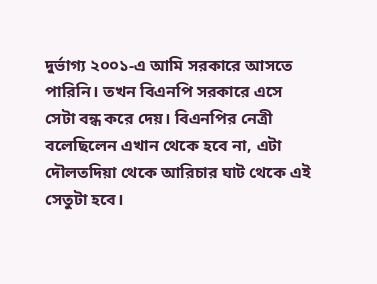দুর্ভাগ্য ২০০১-এ আমি সরকারে আসতে পারিনি। তখন বিএনপি সরকারে এসে সেটা বন্ধ করে দেয়। বিএনপির নেত্রী বলেছিলেন এখান থেকে হবে না, এটা দৌলতদিয়া থেকে আরিচার ঘাট থেকে এই সেতুটা হবে।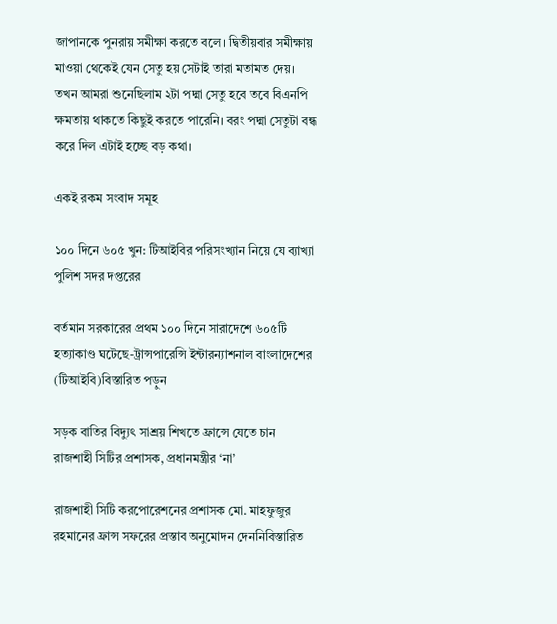জাপানকে পুনরায় সমীক্ষা করতে বলে। দ্বিতীয়বার সমীক্ষায় মাওয়া থেকেই যেন সেতু হয় সেটাই তারা মতামত দেয়। তখন আমরা শুনেছিলাম ২টা পদ্মা সেতু হবে তবে বিএনপি ক্ষমতায় থাকতে কিছুই করতে পারেনি। বরং পদ্মা সেতুটা বন্ধ করে দিল এটাই হচ্ছে বড় কথা।

একই রকম সংবাদ সমূহ

১০০ দিনে ৬০৫ খুন: টিআইবির পরিসংখ্যান নিয়ে যে ব্যাখ্যা পুলিশ সদর দপ্তরের

বর্তমান সরকারের প্রথম ১০০ দিনে সারাদেশে ৬০৫টি হত্যাকাণ্ড ঘটেছে-ট্রান্সপারেন্সি ইন্টারন্যাশনাল বাংলাদেশের (টিআইবি)বিস্তারিত পড়ুন

সড়ক বাতির বিদ্যুৎ সাশ্রয় শিখতে ফ্রান্সে যেতে চান রাজশাহী সিটির প্রশাসক, প্রধানমন্ত্রীর ‘না’

রাজশাহী সিটি করপোরেশনের প্রশাসক মো. মাহফুজুর রহমানের ফ্রান্স সফরের প্রস্তাব অনুমোদন দেননিবিস্তারিত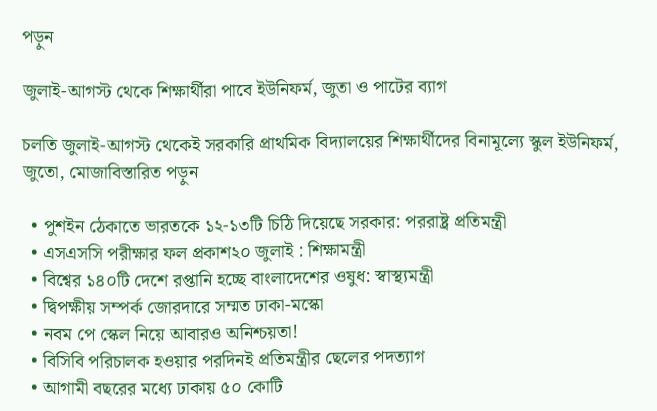পড়ুন

জুলাই-আগস্ট থেকে শিক্ষার্থীরা পাবে ইউনিফর্ম, জুতা ও পাটের ব্যাগ

চলতি জুলাই-আগস্ট থেকেই সরকারি প্রাথমিক বিদ্যালয়ের শিক্ষার্থীদের বিনামূল্যে স্কুল ইউনিফর্ম, জুতো, মোজাবিস্তারিত পড়ুন

  • পুশইন ঠেকাতে ভারতকে ১২-১৩টি চিঠি দিয়েছে সরকার: পররাষ্ট্র প্রতিমন্ত্রী
  • এসএসসি পরীক্ষার ফল প্রকাশ২০ জুলাই : শিক্ষামন্ত্রী
  • বিশ্বের ১৪০টি দেশে রপ্তানি হচ্ছে বাংলাদেশের ওষুধ: স্বাস্থ্যমন্ত্রী
  • দ্বিপক্ষীয় সম্পর্ক জোরদারে সম্মত ঢাকা-মস্কো
  • নবম পে স্কেল নিয়ে আবারও অনিশ্চয়তা!
  • বিসিবি পরিচালক হওয়ার পরদিনই প্রতিমন্ত্রীর ছেলের পদত্যাগ
  • আগামী বছরের মধ্যে ঢাকায় ৫০ কোটি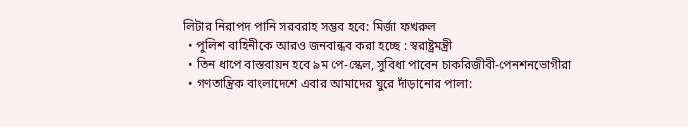লিটার নিরাপদ পানি সরবরাহ সম্ভব হবে: মির্জা ফখরুল
  • পুলিশ বাহিনীকে আরও জনবান্ধব করা হচ্ছে : স্বরাষ্ট্রমন্ত্রী
  • তিন ধাপে বাস্তবায়ন হবে ৯ম পে-স্কেল, সুবিধা পাবেন চাকরিজীবী-পেনশনভোগীরা
  • গণতান্ত্রিক বাংলাদেশে এবার আমাদের ঘুরে দাঁড়ানোর পালা: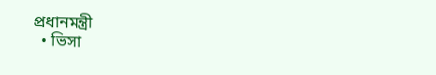প্রধানমন্ত্রী
  • ভিসা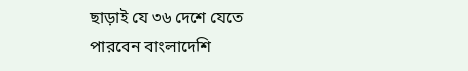ছাড়াই যে ৩৬ দেশে যেতে পারবেন বাংলাদেশি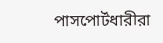পাসপোর্টধারীরা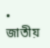• জাতীয়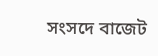সংসদে বাজেট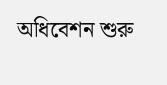অধিবেশন শুরু